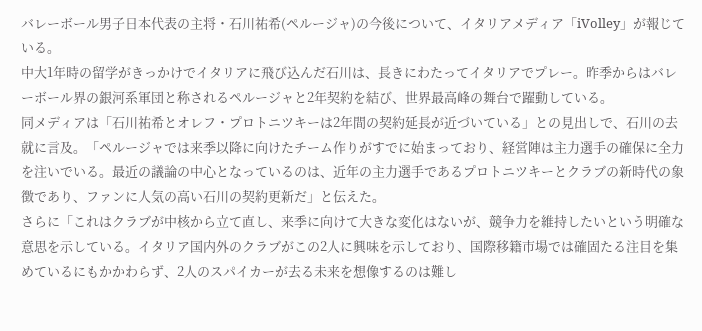バレーボール男子日本代表の主将・石川祐希(ペルージャ)の今後について、イタリアメディア「iVolley」が報じている。
中大1年時の留学がきっかけでイタリアに飛び込んだ石川は、長きにわたってイタリアでプレー。昨季からはバレーボール界の銀河系軍団と称されるペルージャと2年契約を結び、世界最高峰の舞台で躍動している。
同メディアは「石川祐希とオレフ・プロトニツキーは2年間の契約延長が近づいている」との見出しで、石川の去就に言及。「ペルージャでは来季以降に向けたチーム作りがすでに始まっており、経営陣は主力選手の確保に全力を注いでいる。最近の議論の中心となっているのは、近年の主力選手であるプロトニツキーとクラブの新時代の象徴であり、ファンに人気の高い石川の契約更新だ」と伝えた。
さらに「これはクラブが中核から立て直し、来季に向けて大きな変化はないが、競争力を維持したいという明確な意思を示している。イタリア国内外のクラブがこの2人に興味を示しており、国際移籍市場では確固たる注目を集めているにもかかわらず、2人のスパイカーが去る未来を想像するのは難し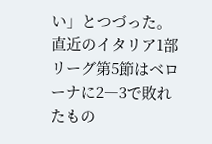い」とつづった。
直近のイタリア1部リーグ第5節はベローナに2―3で敗れたもの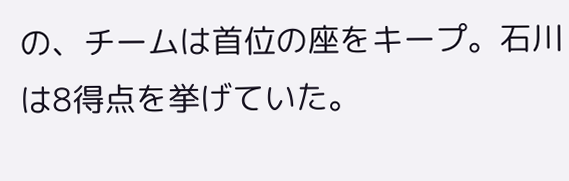の、チームは首位の座をキープ。石川は8得点を挙げていた。